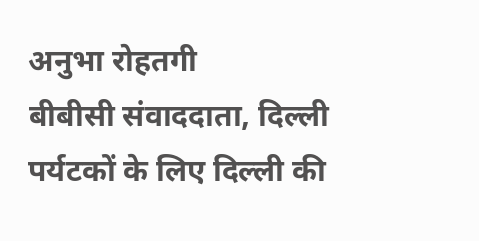अनुभा रोहतगी
बीबीसी संवाददाता, दिल्ली
पर्यटकों के लिए दिल्ली की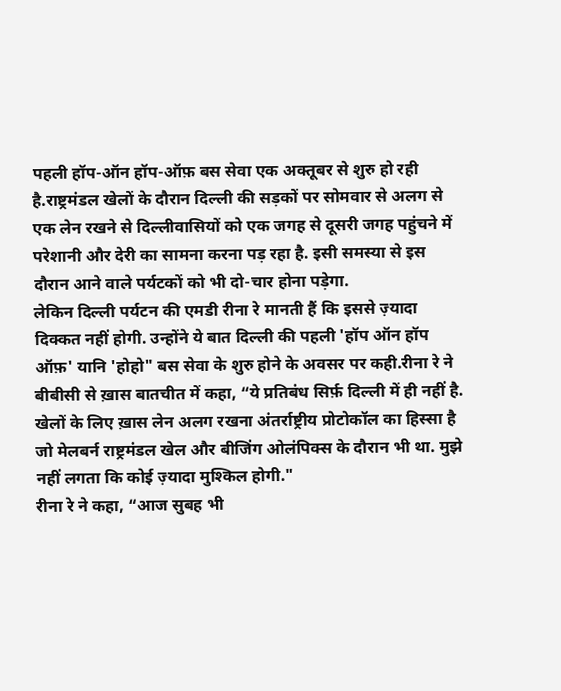पहली हॉप-ऑन हॉप-ऑफ़ बस सेवा एक अक्तूबर से शुरु हो रही है.राष्ट्रमंडल खेलों के दौरान दिल्ली की सड़कों पर सोमवार से अलग से एक लेन रखने से दिल्लीवासियों को एक जगह से दूसरी जगह पहुंचने में परेशानी और देरी का सामना करना पड़ रहा है. इसी समस्या से इस दौरान आने वाले पर्यटकों को भी दो-चार होना पड़ेगा.
लेकिन दिल्ली पर्यटन की एमडी रीना रे मानती हैं कि इससे ज़्यादा दिक्कत नहीं होगी. उन्होंने ये बात दिल्ली की पहली 'हॉप ऑन हॉप ऑफ़' यानि 'होहो" बस सेवा के शुरु होने के अवसर पर कही.रीना रे ने बीबीसी से ख़ास बातचीत में कहा, “ये प्रतिबंध सिर्फ़ दिल्ली में ही नहीं है. खेलों के लिए ख़ास लेन अलग रखना अंतर्राष्ट्रीय प्रोटोकॉल का हिस्सा है जो मेलबर्न राष्ट्रमंडल खेल और बीजिंग ओलंपिक्स के दौरान भी था. मुझे नहीं लगता कि कोई ज़्यादा मुश्किल होगी."
रीना रे ने कहा, “आज सुबह भी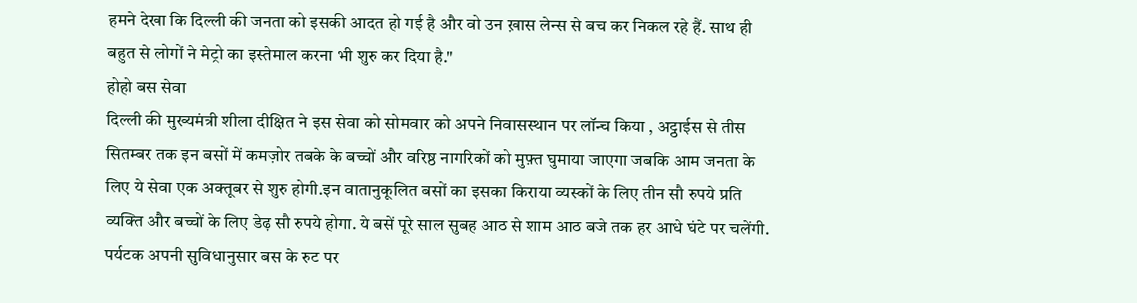हमने देखा कि दिल्ली की जनता को इसकी आदत हो गई है और वो उन ख़ास लेन्स से बच कर निकल रहे हैं. साथ ही बहुत से लोगों ने मेट्रो का इस्तेमाल करना भी शुरु कर दिया है."
होहो बस सेवा
दिल्ली की मुख्यमंत्री शीला दीक्षित ने इस सेवा को सोमवार को अपने निवासस्थान पर लॉन्च किया , अट्ठाईस से तीस सितम्बर तक इन बसों में कमज़ोर तबके के बच्चों और वरिष्ठ नागरिकों को मुफ़्त घुमाया जाएगा जबकि आम जनता के लिए ये सेवा एक अक्तूबर से शुरु होगी.इन वातानुकूलित बसों का इसका किराया व्यस्कों के लिए तीन सौ रुपये प्रति व्यक्ति और बच्चों के लिए डेढ़ सौ रुपये होगा. ये बसें पूरे साल सुबह आठ से शाम आठ बजे तक हर आधे घंटे पर चलेंगी.
पर्यटक अपनी सुविधानुसार बस के रुट पर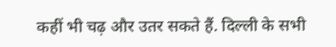कहीं भी चढ़ और उतर सकते हैं. दिल्ली के सभी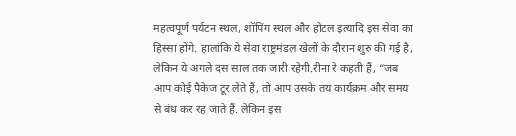महत्वपूर्ण पर्यटन स्थल, शॉपिंग स्थल और होटल इत्यादि इस सेवा का हिस्सा होंगे. हालांकि ये सेवा राष्ट्रमंडल खेलों के दौरान शुरु की गई है, लेकिन ये अगले दस साल तक जारी रहेगी.रीना रे कहती हैं, “जब आप कोई पैकेज टूर लेते हैं, तो आप उसके तय कार्यक्रम और समय से बंध कर रह जाते हैं. लेकिन इस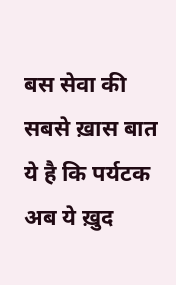बस सेवा की सबसे ख़ास बात ये है कि पर्यटक अब ये ख़ुद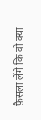फ़ैसला लेंगे कि वो क्या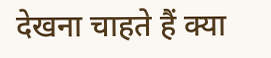देखना चाहते हैं क्या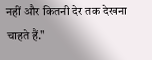नहीं और कितनी देर तक देखना चाहते हैं."